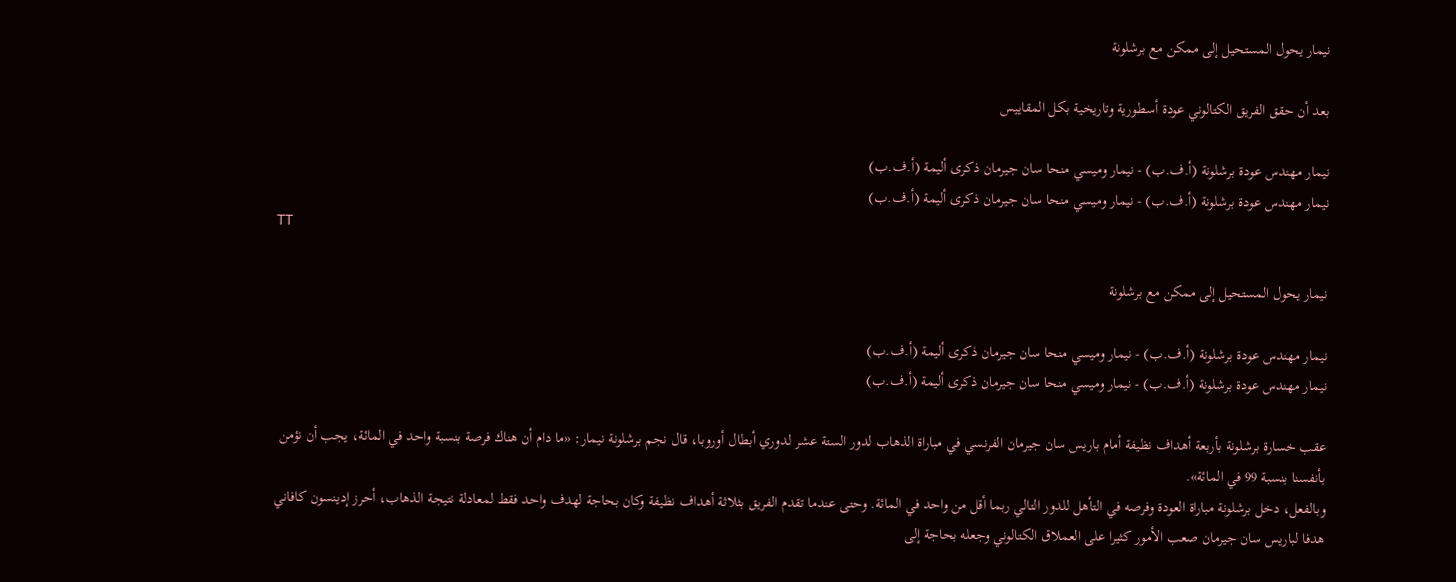نيمار يحول المستحيل إلى ممكن مع برشلونة

بعد أن حقق الفريق الكتالوني عودة أسطورية وتاريخية بكل المقاييس

نيمار مهندس عودة برشلونة (أ.ف.ب) - نيمار وميسي منحا سان جيرمان ذكرى أليمة (أ.ف.ب)
نيمار مهندس عودة برشلونة (أ.ف.ب) - نيمار وميسي منحا سان جيرمان ذكرى أليمة (أ.ف.ب)
TT

نيمار يحول المستحيل إلى ممكن مع برشلونة

نيمار مهندس عودة برشلونة (أ.ف.ب) - نيمار وميسي منحا سان جيرمان ذكرى أليمة (أ.ف.ب)
نيمار مهندس عودة برشلونة (أ.ف.ب) - نيمار وميسي منحا سان جيرمان ذكرى أليمة (أ.ف.ب)

عقب خسارة برشلونة بأربعة أهداف نظيفة أمام باريس سان جيرمان الفرنسي في مباراة الذهاب لدور الستة عشر لدوري أبطال أوروبا، قال نجم برشلونة نيمار: «ما دام أن هناك فرصة بنسبة واحد في المائة، يجب أن نؤمن بأنفسنا بنسبة 99 في المائة».
وبالفعل، دخل برشلونة مباراة العودة وفرصه في التأهل للدور التالي ربما أقل من واحد في المائة. وحتى عندما تقدم الفريق بثلاثة أهداف نظيفة وكان بحاجة لهدف واحد فقط لمعادلة نتيجة الذهاب، أحرز إدينسون كافاني هدفا لباريس سان جيرمان صعب الأمور كثيرا على العملاق الكتالوني وجعله بحاجة إلى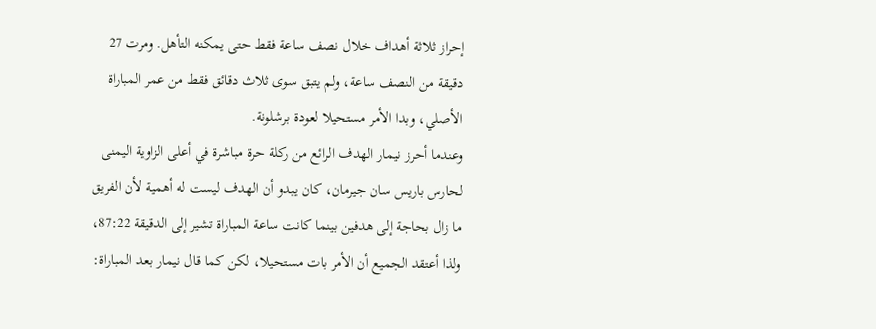إحراز ثلاثة أهداف خلال نصف ساعة فقط حتى يمكنه التأهل. ومرت 27 دقيقة من النصف ساعة، ولم يتبق سوى ثلاث دقائق فقط من عمر المباراة الأصلي، وبدا الأمر مستحيلا لعودة برشلونة.
وعندما أحرز نيمار الهدف الرائع من ركلة حرة مباشرة في أعلى الزاوية اليمنى لحارس باريس سان جيرمان، كان يبدو أن الهدف ليست له أهمية لأن الفريق ما زال بحاجة إلى هدفين بينما كانت ساعة المباراة تشير إلى الدقيقة 87:22، ولذا أعتقد الجميع أن الأمر بات مستحيلا، لكن كما قال نيمار بعد المباراة: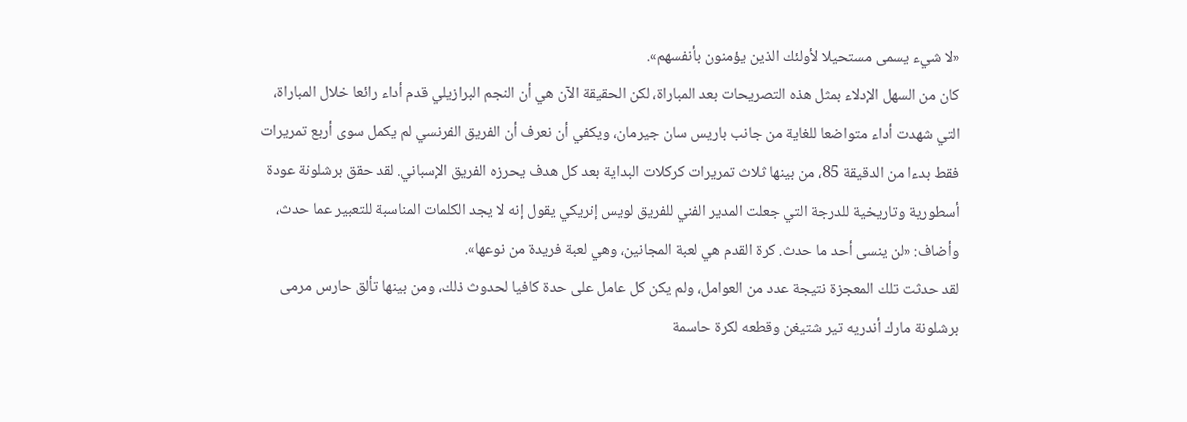«لا شيء يسمى مستحيلا لأولئك الذين يؤمنون بأنفسهم».
كان من السهل الإدلاء بمثل هذه التصريحات بعد المباراة، لكن الحقيقة الآن هي أن النجم البرازيلي قدم أداء رائعا خلال المباراة، التي شهدت أداء متواضعا للغاية من جانب باريس سان جيرمان، ويكفي أن نعرف أن الفريق الفرنسي لم يكمل سوى أربع تمريرات فقط بدءا من الدقيقة 85، من بينها ثلاث تمريرات كركلات البداية بعد كل هدف يحرزه الفريق الإسباني. لقد حقق برشلونة عودة أسطورية وتاريخية للدرجة التي جعلت المدير الفني للفريق لويس إنريكي يقول إنه لا يجد الكلمات المناسبة للتعبير عما حدث، وأضاف: «لن ينسى أحد ما حدث. كرة القدم هي لعبة المجانين، وهي لعبة فريدة من نوعها».
لقد حدثت تلك المعجزة نتيجة عدد من العوامل، ولم يكن كل عامل على حدة كافيا لحدوث ذلك، ومن بينها تألق حارس مرمى برشلونة مارك أندريه تير شتيغن وقطعه لكرة حاسمة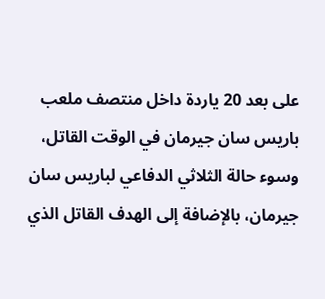على بعد 20 ياردة داخل منتصف ملعب باريس سان جيرمان في الوقت القاتل، وسوء حالة الثلاثي الدفاعي لباريس سان جيرمان، بالإضافة إلى الهدف القاتل الذي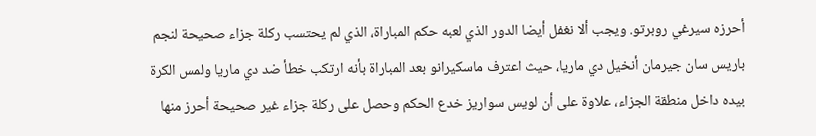أحرزه سيرغي روبرتو. ويجب ألا نغفل أيضا الدور الذي لعبه حكم المباراة، الذي لم يحتسب ركلة جزاء صحيحة لنجم باريس سان جيرمان أنخيل دي ماريا، حيث اعترف ماسكيرانو بعد المباراة بأنه ارتكب خطأ ضد دي ماريا ولمس الكرة بيده داخل منطقة الجزاء، علاوة على أن لويس سواريز خدع الحكم وحصل على ركلة جزاء غير صحيحة أحرز منها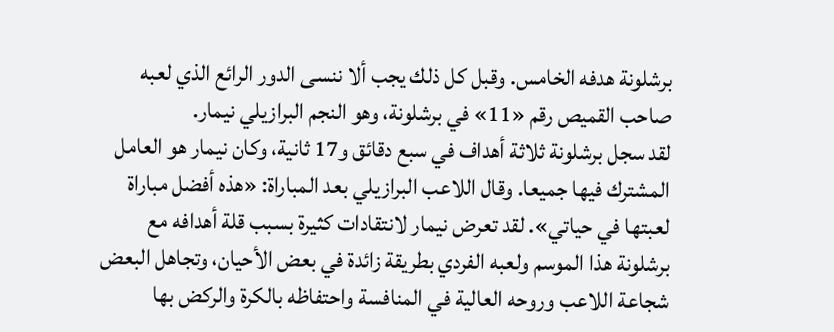برشلونة هدفه الخامس. وقبل كل ذلك يجب ألا ننسى الدور الرائع الذي لعبه صاحب القميص رقم «11» في برشلونة، وهو النجم البرازيلي نيمار.
لقد سجل برشلونة ثلاثة أهداف في سبع دقائق و17 ثانية، وكان نيمار هو العامل المشترك فيها جميعا. وقال اللاعب البرازيلي بعد المباراة: «هذه أفضل مباراة لعبتها في حياتي». لقد تعرض نيمار لانتقادات كثيرة بسبب قلة أهدافه مع برشلونة هذا الموسم ولعبه الفردي بطريقة زائدة في بعض الأحيان، وتجاهل البعض شجاعة اللاعب وروحه العالية في المنافسة واحتفاظه بالكرة والركض بها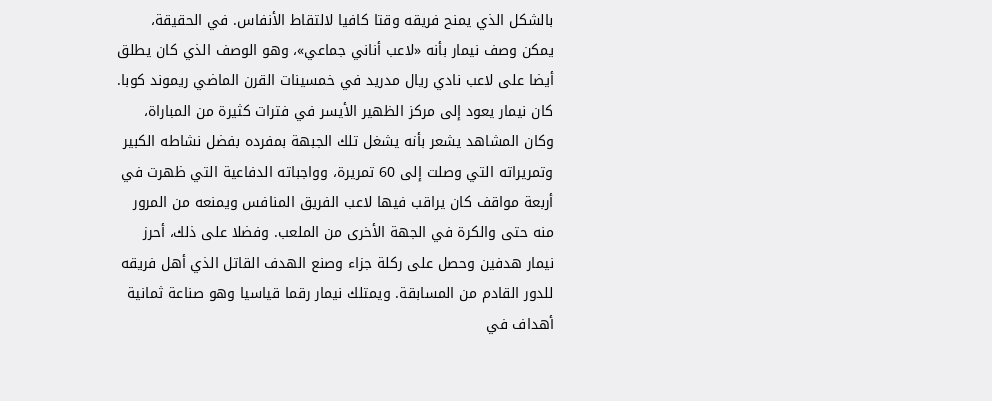بالشكل الذي يمنح فريقه وقتا كافيا لالتقاط الأنفاس. في الحقيقة، يمكن وصف نيمار بأنه «لاعب أناني جماعي»، وهو الوصف الذي كان يطلق أيضا على لاعب نادي ريال مدريد في خمسينات القرن الماضي ريموند كوبا.
كان نيمار يعود إلى مركز الظهير الأيسر في فترات كثيرة من المباراة، وكان المشاهد يشعر بأنه يشغل تلك الجبهة بمفرده بفضل نشاطه الكبير وتمريراته التي وصلت إلى 60 تمريرة، وواجباته الدفاعية التي ظهرت في أربعة مواقف كان يراقب فيها لاعب الفريق المنافس ويمنعه من المرور منه حتى والكرة في الجهة الأخرى من الملعب. وفضلا على ذلك، أحرز نيمار هدفين وحصل على ركلة جزاء وصنع الهدف القاتل الذي أهل فريقه للدور القادم من المسابقة. ويمتلك نيمار رقما قياسيا وهو صناعة ثمانية أهداف في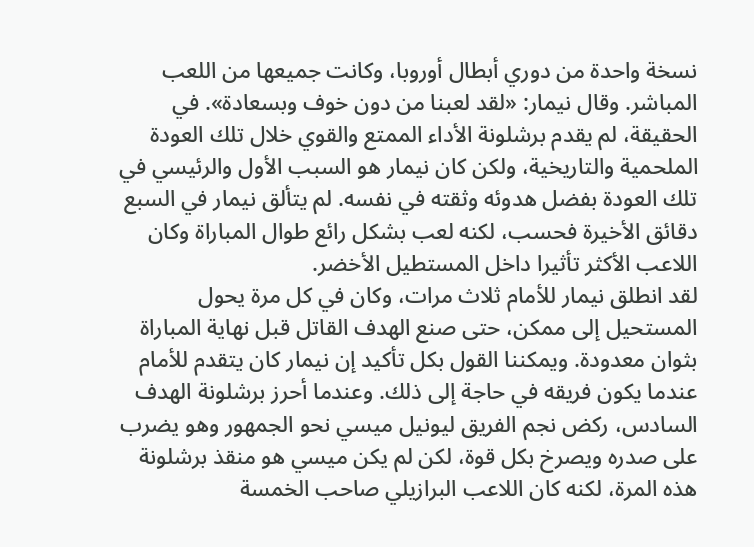نسخة واحدة من دوري أبطال أوروبا، وكانت جميعها من اللعب المباشر. وقال نيمار: «لقد لعبنا من دون خوف وبسعادة». في الحقيقة، لم يقدم برشلونة الأداء الممتع والقوي خلال تلك العودة الملحمية والتاريخية، ولكن كان نيمار هو السبب الأول والرئيسي في تلك العودة بفضل هدوئه وثقته في نفسه. لم يتألق نيمار في السبع دقائق الأخيرة فحسب، لكنه لعب بشكل رائع طوال المباراة وكان اللاعب الأكثر تأثيرا داخل المستطيل الأخضر.
لقد انطلق نيمار للأمام ثلاث مرات، وكان في كل مرة يحول المستحيل إلى ممكن، حتى صنع الهدف القاتل قبل نهاية المباراة بثوان معدودة. ويمكننا القول بكل تأكيد إن نيمار كان يتقدم للأمام عندما يكون فريقه في حاجة إلى ذلك. وعندما أحرز برشلونة الهدف السادس، ركض نجم الفريق ليونيل ميسي نحو الجمهور وهو يضرب على صدره ويصرخ بكل قوة، لكن لم يكن ميسي هو منقذ برشلونة هذه المرة، لكنه كان اللاعب البرازيلي صاحب الخمسة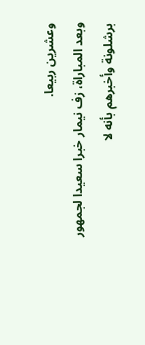وعشرين ربيعا.
وبعد المباراة، زف نيمار خبرا سعيدا لجمهور برشلونة وأخبرهم بأنه لا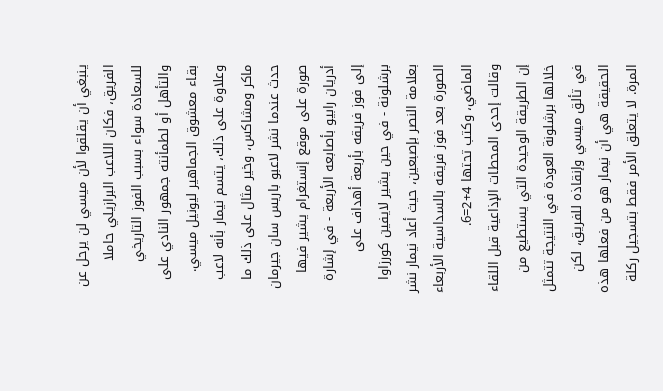ينبغي أن يقلقوا لأن ميسي لن يرحل عن الفريق، فكان اللاعب البرازيلي حاملا للسعادة سواء بسبب الفوز التاريخي والتأهل أو لطمأنته جمهور النادي على بقاء معشوق الجماهير ليونيل ميسي. وعلاوة على ذلك، يتسم نيمار بأنه لاعب ماكر ومشاكس، وخير مثال على ذلك ما حدث عندما نشر لاعبو باريس سان جيرمان صورة على موقع إنستغرام يشير فيها أدريان رابيو بأصابعه الأربعة - في إشارة إلى فوز فريقه بأربعة أهداف على برشلونة - في حين يشير لايفين كورزاوا بعلامة النصر بإصبعين، حيث أعاد نيمار نشر الصورة بعد فوز فريقه بالسداسية الأربعاء الماضي، وكتب تحتها 4+2=6.
وقالت إحدى المحطات الإذاعية قبل اللقاء إن الطريقة الوحيدة التي يستطيع من خلالها برشلونة العودة في النتيجة تتمثل في تألق ميسي وإنقاذه للفريق، لكن الحقيقة هي أن نيمار هو من فعلها هذه المرة. لا يتعلق الأمر فقط بتسجيل ركلة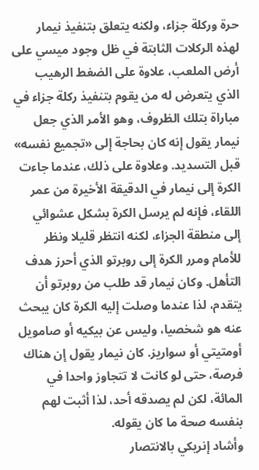حرة وركلة جزاء، ولكنه يتعلق بتنفيذ نيمار لهذه الركلات الثابتة في ظل وجود ميسي على أرض الملعب، علاوة على الضغط الرهيب الذي يتعرض له من يقوم بتنفيذ ركلة جزاء في مباراة بتلك الظروف، وهو الأمر الذي جعل نيمار يقول إنه كان بحاجة إلى «تجميع نفسه» قبل التسديد. وعلاوة على ذلك، عندما جاءت الكرة إلى نيمار في الدقيقة الأخيرة من عمر اللقاء، فإنه لم يرسل الكرة بشكل عشوائي إلى منطقة الجزاء، لكنه انتظر قليلا ونظر للأمام ومرر الكرة إلى روبرتو الذي أحرز هدف التأهل. وكان نيمار قد طلب من روبرتو أن يتقدم، لذا عندما وصلت إليه الكرة كان يبحث عنه هو شخصيا، وليس عن بيكيه أو صامويل أومتيتي أو سواريز. كان نيمار يقول إن هناك فرصة، حتى لو كانت لا تتجاوز واحدا في المائة، لكن لم يصدقه أحد، لذا أثبت لهم بنفسه صحة ما كان يقوله.
وأشاد إنريكي بالانتصار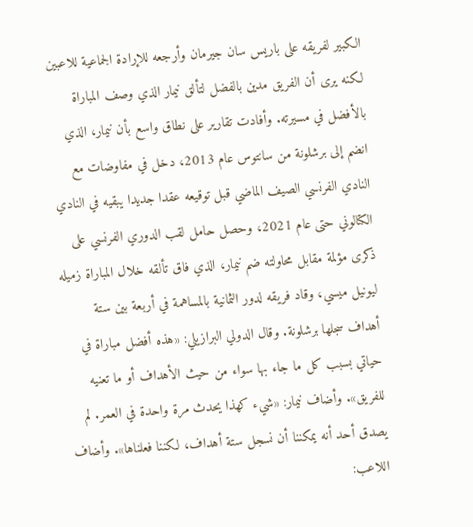الكبير لفريقه على باريس سان جيرمان وأرجعه للإرادة الجماعية للاعبين لكنه يرى أن الفريق مدين بالفضل لتألق نيمار الذي وصف المباراة بالأفضل في مسيرته. وأفادت تقارير على نطاق واسع بأن نيمار، الذي انضم إلى برشلونة من سانتوس عام 2013، دخل في مفاوضات مع النادي الفرنسي الصيف الماضي قبل توقيعه عقدا جديدا يبقيه في النادي الكتالوني حتى عام 2021، وحصل حامل لقب الدوري الفرنسي على ذكرى مؤلمة مقابل محاولته ضم نيمار، الذي فاق تألقه خلال المباراة زميله ليونيل ميسي، وقاد فريقه لدور الثمانية بالمساهمة في أربعة بين ستة أهداف سجلها برشلونة. وقال الدولي البرازيلي: «هذه أفضل مباراة في حياتي بسبب كل ما جاء بها سواء من حيث الأهداف أو ما تعنيه للفريق». وأضاف نيمار: «شيء كهذا يحدث مرة واحدة في العمر. لم يصدق أحد أنه يمكننا أن نسجل ستة أهداف، لكننا فعلناها». وأضاف اللاعب: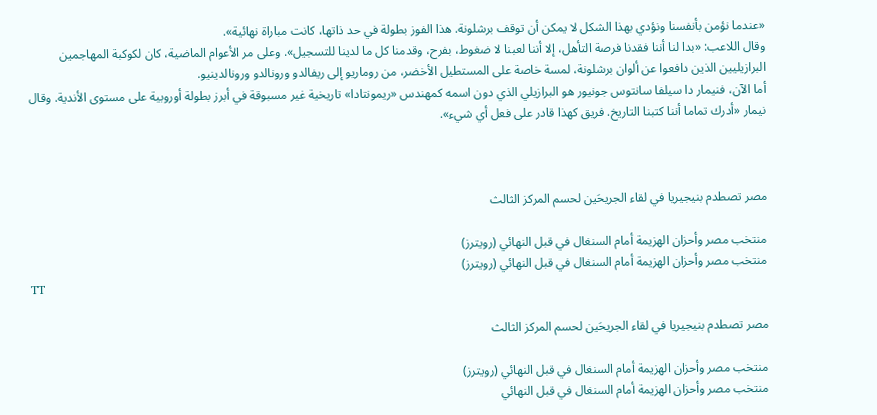«عندما نؤمن بأنفسنا ونؤدي بهذا الشكل لا يمكن أن توقف برشلونة. هذا الفوز بطولة في حد ذاتها، كانت مباراة نهائية».
وقال اللاعب: «بدا لنا أننا فقدنا فرصة التأهل، إلا أننا لعبنا لا ضغوط، بفرح، وقدمنا كل ما لدينا للتسجيل». وعلى مر الأعوام الماضية، كان لكوكبة المهاجمين البرازيليين الذين دافعوا عن ألوان برشلونة، لمسة خاصة على المستطيل الأخضر، من روماريو إلى ريفالدو ورونالدو ورونالدينيو.
أما الآن، فنيمار دا سيلفا سانتوس جونيور هو البرازيلي الذي دون اسمه كمهندس «ريمونتادا» تاريخية غير مسبوقة في أبرز بطولة أوروبية على مستوى الأندية. وقال نيمار «أدرك تماما أننا كتبنا التاريخ. فريق كهذا قادر على فعل أي شيء».



مصر تصطدم بنيجيريا في لقاء الجريحَين لحسم المركز الثالث

منتخب مصر وأحزان الهزيمة أمام السنغال في قبل النهائي (رويترز)
منتخب مصر وأحزان الهزيمة أمام السنغال في قبل النهائي (رويترز)
TT

مصر تصطدم بنيجيريا في لقاء الجريحَين لحسم المركز الثالث

منتخب مصر وأحزان الهزيمة أمام السنغال في قبل النهائي (رويترز)
منتخب مصر وأحزان الهزيمة أمام السنغال في قبل النهائي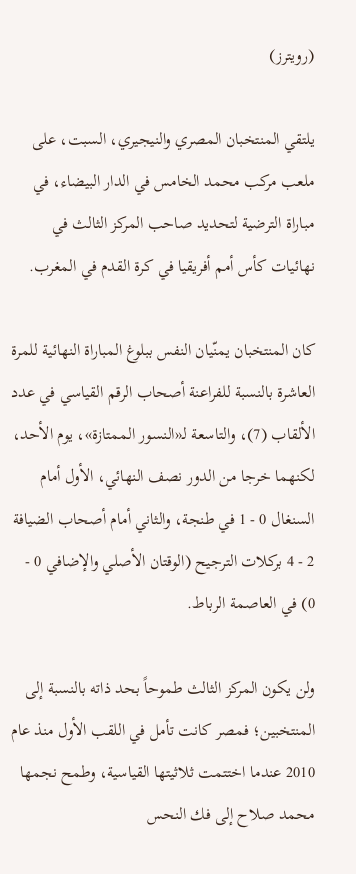(رويترز)

يلتقي المنتخبان المصري والنيجيري، السبت، على ملعب مركب محمد الخامس في الدار البيضاء، في مباراة الترضية لتحديد صاحب المركز الثالث في نهائيات كأس أمم أفريقيا في كرة القدم في المغرب.

كان المنتخبان يمنّيان النفس ببلوغ المباراة النهائية للمرة العاشرة بالنسبة للفراعنة أصحاب الرقم القياسي في عدد الألقاب (7)، والتاسعة لـ«النسور الممتازة»، يوم الأحد، لكنهما خرجا من الدور نصف النهائي، الأول أمام السنغال 0 - 1 في طنجة، والثاني أمام أصحاب الضيافة 2 - 4 بركلات الترجيح (الوقتان الأصلي والإضافي 0 - 0) في العاصمة الرباط.

ولن يكون المركز الثالث طموحاً بحد ذاته بالنسبة إلى المنتخبين؛ فمصر كانت تأمل في اللقب الأول منذ عام 2010 عندما اختتمت ثلاثيتها القياسية، وطمح نجمها محمد صلاح إلى فك النحس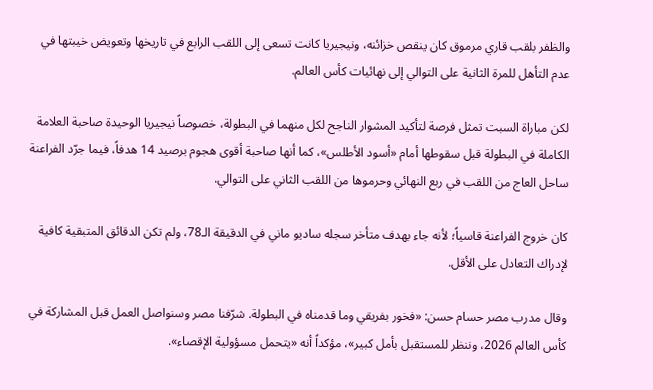والظفر بلقب قاري مرموق كان ينقص خزائنه، ونيجيريا كانت تسعى إلى اللقب الرابع في تاريخها وتعويض خيبتها في عدم التأهل للمرة الثانية على التوالي إلى نهائيات كأس العالم.

لكن مباراة السبت تمثل فرصة لتأكيد المشوار الناجح لكل منهما في البطولة، خصوصاً نيجيريا الوحيدة صاحبة العلامة الكاملة في البطولة قبل سقوطها أمام «أسود الأطلس»، كما أنها صاحبة أقوى هجوم برصيد 14 هدفاً، فيما جرّد الفراعنة ساحل العاج من اللقب في ربع النهائي وحرموها من اللقب الثاني على التوالي.

كان خروج الفراعنة قاسياً؛ لأنه جاء بهدف متأخر سجله ساديو ماني في الدقيقة الـ78، ولم تكن الدقائق المتبقية كافية لإدراك التعادل على الأقل.

وقال مدرب مصر حسام حسن: «فخور بفريقي وما قدمناه في البطولة. شرّفنا مصر وسنواصل العمل قبل المشاركة في كأس العالم 2026، وننظر للمستقبل بأمل كبير»، مؤكداً أنه «يتحمل مسؤولية الإقصاء».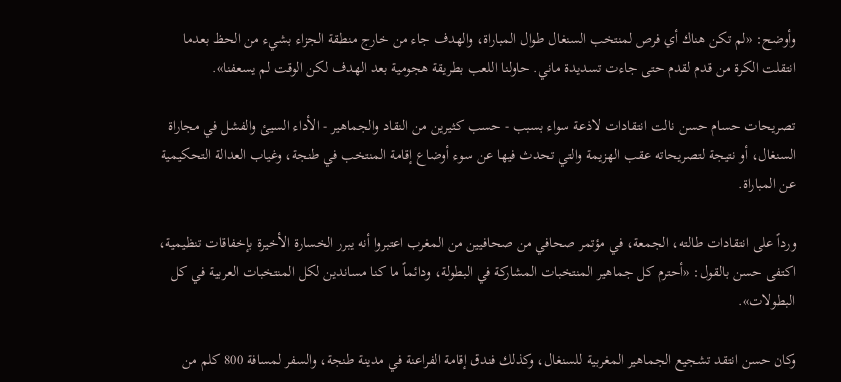وأوضح: «لم تكن هناك أي فرص لمنتخب السنغال طوال المباراة، والهدف جاء من خارج منطقة الجزاء بشيء من الحظ بعدما انتقلت الكرة من قدم لقدم حتى جاءت تسديدة ماني. حاولنا اللعب بطريقة هجومية بعد الهدف لكن الوقت لم يسعفنا».

تصريحات حسام حسن نالت انتقادات لاذعة سواء بسبب - حسب كثيرين من النقاد والجماهير - الأداء السيئ والفشل في مجاراة السنغال، أو نتيجة لتصريحاته عقب الهزيمة والتي تحدث فيها عن سوء أوضاع إقامة المنتخب في طنجة، وغياب العدالة التحكيمية عن المباراة.

ورداً على انتقادات طالته، الجمعة، في مؤتمر صحافي من صحافيين من المغرب اعتبروا أنه يبرر الخسارة الأخيرة بإخفاقات تنظيمية، اكتفى حسن بالقول: «أحترم كل جماهير المنتخبات المشاركة في البطولة، ودائماً ما كنا مساندين لكل المنتخبات العربية في كل البطولات».

وكان حسن انتقد تشجيع الجماهير المغربية للسنغال، وكذلك فندق إقامة الفراعنة في مدينة طنجة، والسفر لمسافة 800 كلم من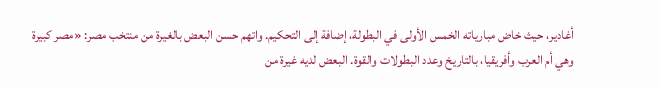أغادير، حيث خاض مبارياته الخمس الأولى في البطولة، إضافة إلى التحكيم. واتهم حسن البعض بالغيرة من منتخب مصر: «مصر كبيرة وهي أم العرب وأفريقيا، بالتاريخ وعدد البطولات والقوة. البعض لديه غيرة من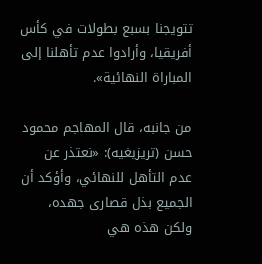تتويجنا بسبع بطولات في كأس أفريقيا، وأرادوا عدم تأهلنا إلى المباراة النهائية».

من جانبه، قال المهاجم محمود حسن (تريزيغيه): «نعتذر عن عدم التأهل للنهائي، وأؤكد أن الجميع بذل قصارى جهده، ولكن هذه هي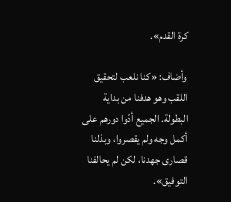كرة القدم».

وأضاف: «كنا نلعب لتحقيق اللقب وهو هدفنا من بداية البطولة. الجميع أدّوا دورهم على أكمل وجه ولم يقصروا، وبذلنا قصارى جهدنا، لكن لم يحالفنا التوفيق».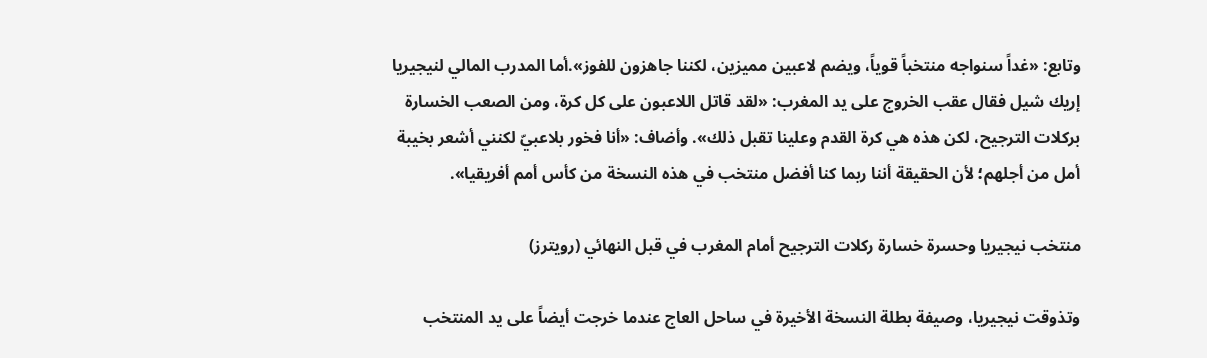وتابع: «غداً سنواجه منتخباً قوياً، ويضم لاعبين مميزين، لكننا جاهزون للفوز».أما المدرب المالي لنيجيريا إريك شيل فقال عقب الخروج على يد المغرب: «لقد قاتل اللاعبون على كل كرة، ومن الصعب الخسارة بركلات الترجيح، لكن هذه هي كرة القدم وعلينا تقبل ذلك». وأضاف: «أنا فخور بلاعبيّ لكنني أشعر بخيبة أمل من أجلهم؛ لأن الحقيقة أننا ربما كنا أفضل منتخب في هذه النسخة من كأس أمم أفريقيا».

منتخب نيجيريا وحسرة خسارة ركلات الترجيح أمام المغرب في قبل النهائي (رويترز)

وتذوقت نيجيريا، وصيفة بطلة النسخة الأخيرة في ساحل العاج عندما خرجت أيضاً على يد المنتخب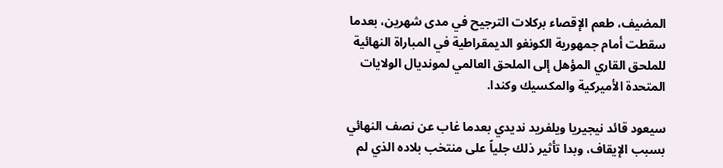المضيف، طعم الإقصاء بركلات الترجيح في مدى شهرين، بعدما سقطت أمام جمهورية الكونغو الديمقراطية في المباراة النهائية للملحق القاري المؤهل إلى الملحق العالمي لمونديال الولايات المتحدة الأميركية والمكسيك وكندا.

سيعود قائد نيجيريا ويلفريد نديدي بعدما غاب عن نصف النهائي بسبب الإيقاف، وبدا تأثير ذلك جلياً على منتخب بلاده الذي لم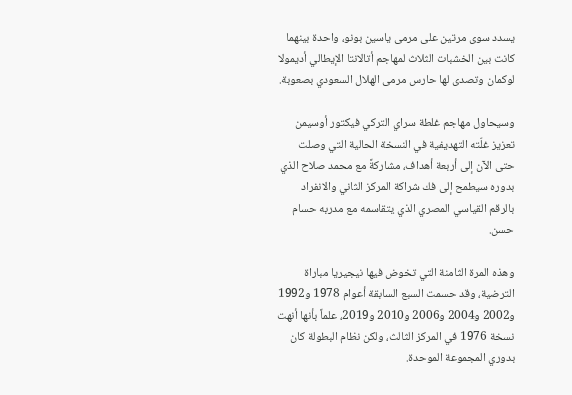يسدد سوى مرتين على مرمى ياسين بونو، واحدة بينهما كانت بين الخشبات الثلاث لمهاجم أتالانتا الإيطالي أديمولا لوكمان وتصدى لها حارس مرمى الهلال السعودي بصعوبة.

وسيحاول مهاجم غلطة سراي التركي فيكتور أوسيمن تعزيز غلّته التهديفية في النسخة الحالية التي وصلت حتى الآن إلى أربعة أهداف، مشاركةً مع محمد صلاح الذي بدوره سيطمح إلى فك شراكة المركز الثاني والانفراد بالرقم القياسي المصري الذي يتقاسمه مع مدربه حسام حسن.

وهذه المرة الثامنة التي تخوض فيها نيجيريا مباراة الترضية، وقد حسمت السبع السابقة أعوام 1978 و1992 و2002 و2004 و2006 و2010 و2019، علماً بأنها أنهت نسخة 1976 في المركز الثالث، ولكن نظام البطولة كان بدوري المجموعة الموحدة.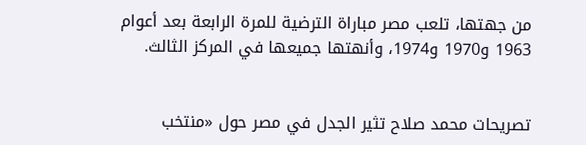من جهتها، تلعب مصر مباراة الترضية للمرة الرابعة بعد أعوام 1963 و1970 و1974، وأنهتها جميعها في المركز الثالث.


تصريحات محمد صلاح تثير الجدل في مصر حول «منتخب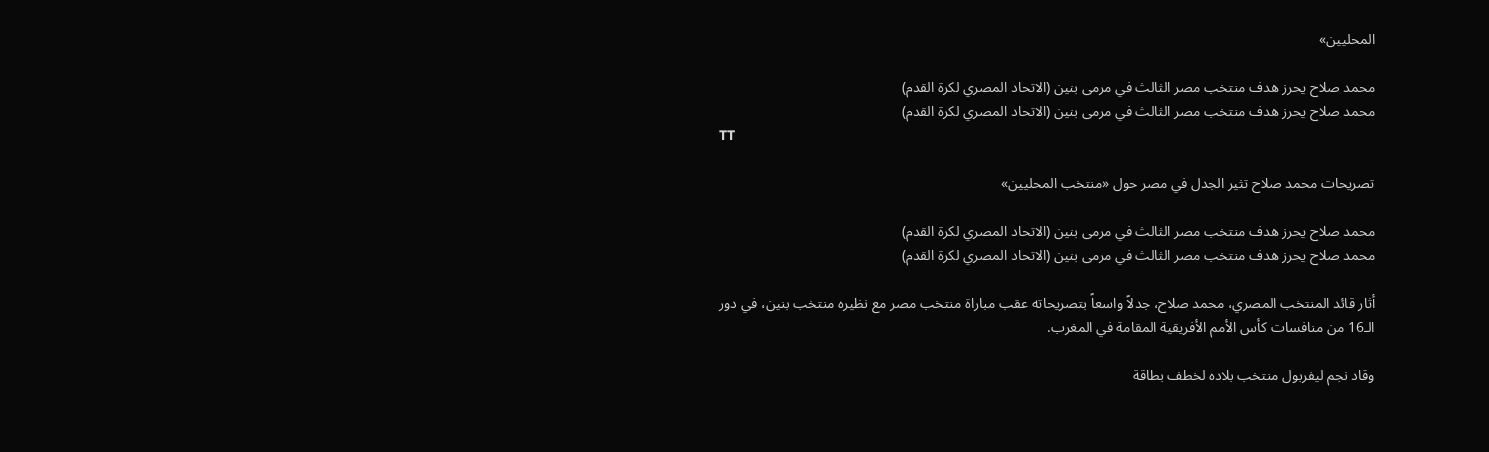المحليين»

محمد صلاح يحرز هدف منتخب مصر الثالث في مرمى بنين (الاتحاد المصري لكرة القدم)
محمد صلاح يحرز هدف منتخب مصر الثالث في مرمى بنين (الاتحاد المصري لكرة القدم)
TT

تصريحات محمد صلاح تثير الجدل في مصر حول «منتخب المحليين»

محمد صلاح يحرز هدف منتخب مصر الثالث في مرمى بنين (الاتحاد المصري لكرة القدم)
محمد صلاح يحرز هدف منتخب مصر الثالث في مرمى بنين (الاتحاد المصري لكرة القدم)

أثار قائد المنتخب المصري، محمد صلاح، جدلاً واسعاً بتصريحاته عقب مباراة منتخب مصر مع نظيره منتخب بنين، في دور الـ16 من منافسات كأس الأمم الأفريقية المقامة في المغرب.

وقاد نجم ليفربول منتخب بلاده لخطف بطاقة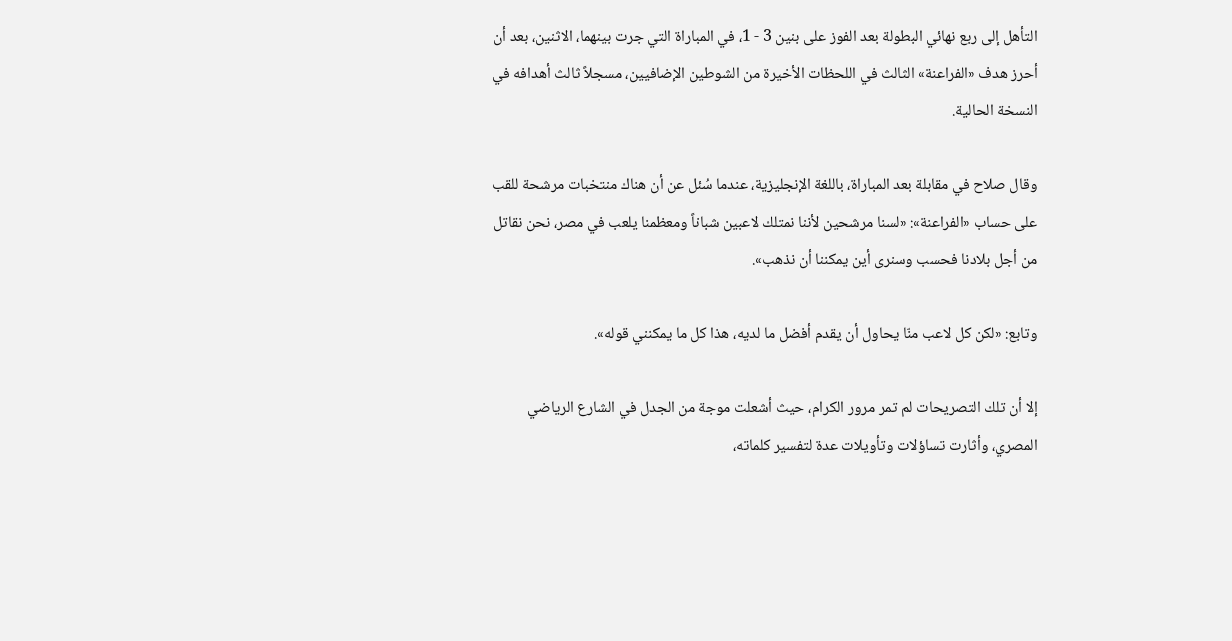التأهل إلى ربع نهائي البطولة بعد الفوز على بنين 3 - 1، في المباراة التي جرت بينهما، الاثنين، بعد أن أحرز هدف «الفراعنة» الثالث في اللحظات الأخيرة من الشوطين الإضافيين، مسجلاً ثالث أهدافه في النسخة الحالية.

وقال صلاح في مقابلة بعد المباراة، باللغة الإنجليزية، عندما سُئل عن أن هناك منتخبات مرشحة للقب على حساب «الفراعنة»: «لسنا مرشحين لأننا نمتلك لاعبين شباناً ومعظمنا يلعب في مصر، نحن نقاتل من أجل بلادنا فحسب وسنرى أين يمكننا أن نذهب».

وتابع: «لكن كل لاعب منّا يحاول أن يقدم أفضل ما لديه، هذا كل ما يمكنني قوله».

إلا أن تلك التصريحات لم تمر مرور الكرام، حيث أشعلت موجة من الجدل في الشارع الرياضي المصري، وأثارت تساؤلات وتأويلات عدة لتفسير كلماته،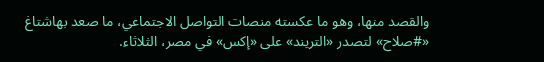والقصد منها، وهو ما عكسته منصات التواصل الاجتماعي، ما صعد بهاشتاغ «#صلاح» لتصدر «التريند» على «إكس» في مصر، الثلاثاء.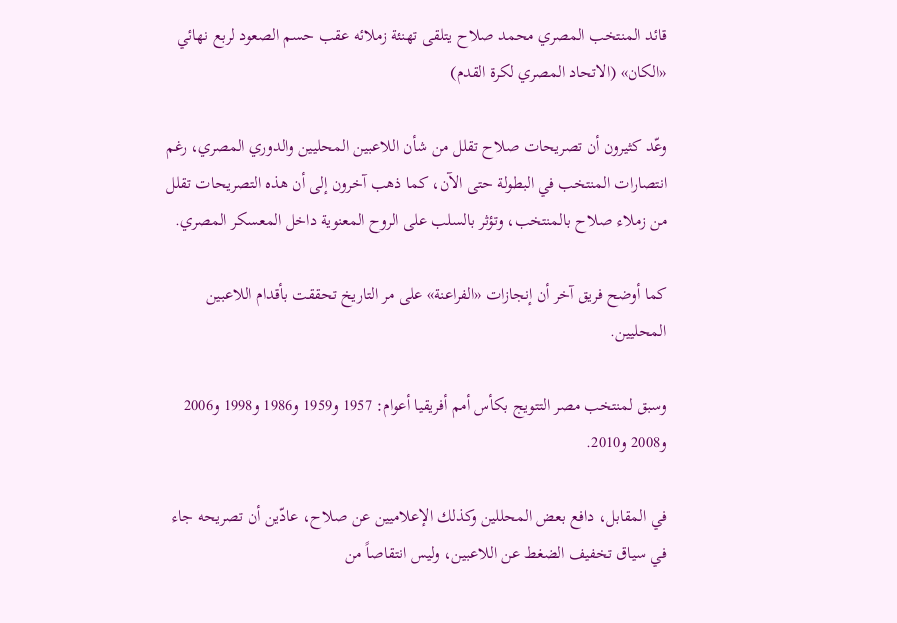قائد المنتخب المصري محمد صلاح يتلقى تهنئة زملائه عقب حسم الصعود لربع نهائي «الكان» (الاتحاد المصري لكرة القدم)

وعّد كثيرون أن تصريحات صلاح تقلل من شأن اللاعبين المحليين والدوري المصري، رغم انتصارات المنتخب في البطولة حتى الآن، كما ذهب آخرون إلى أن هذه التصريحات تقلل من زملاء صلاح بالمنتخب، وتؤثر بالسلب على الروح المعنوية داخل المعسكر المصري.

كما أوضح فريق آخر أن إنجازات «الفراعنة» على مر التاريخ تحققت بأقدام اللاعبين المحليين.

وسبق لمنتخب مصر التتويج بكأس أمم أفريقيا أعوام: 1957 و1959 و1986 و1998 و2006 و2008 و2010.

في المقابل، دافع بعض المحللين وكذلك الإعلاميين عن صلاح، عادّين أن تصريحه جاء في سياق تخفيف الضغط عن اللاعبين، وليس انتقاصاً من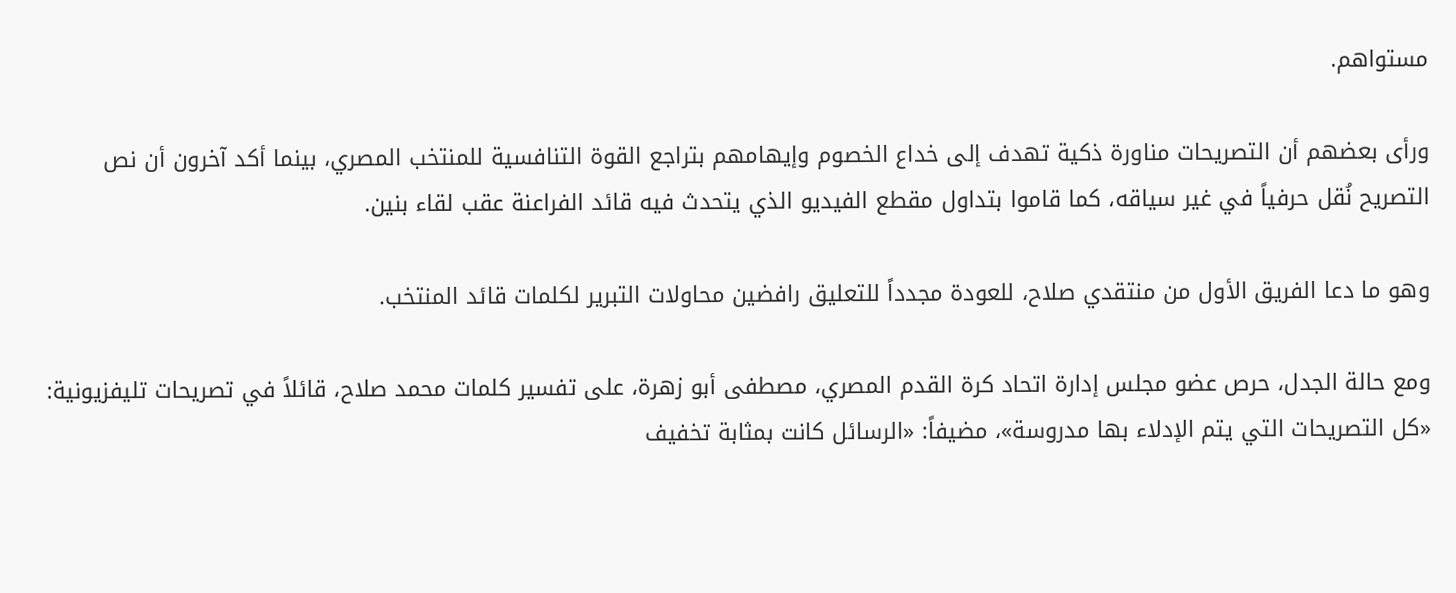مستواهم.

ورأى بعضهم أن التصريحات مناورة ذكية تهدف إلى خداع الخصوم وإيهامهم بتراجع القوة التنافسية للمنتخب المصري، بينما أكد آخرون أن نص التصريح نُقل حرفياً في غير سياقه، كما قاموا بتداول مقطع الفيديو الذي يتحدث فيه قائد الفراعنة عقب لقاء بنين.

وهو ما دعا الفريق الأول من منتقدي صلاح، للعودة مجدداً للتعليق رافضين محاولات التبرير لكلمات قائد المنتخب.

ومع حالة الجدل، حرص عضو مجلس إدارة اتحاد كرة القدم المصري، مصطفى أبو زهرة، على تفسير كلمات محمد صلاح، قائلاً في تصريحات تليفزيونية: «كل التصريحات التي يتم الإدلاء بها مدروسة»، مضيفاً: «الرسائل كانت بمثابة تخفيف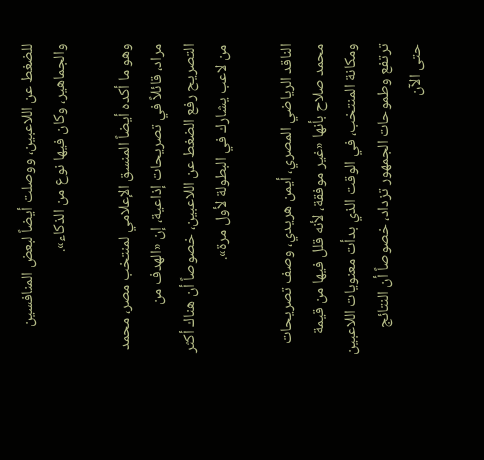للضغط عن اللاعبين، ووصلت أيضاً لبعض المنافسين والجماهير، وكان فيها نوع من الذكاء».

وهو ما أكده أيضاً المنسق الإعلامي لمنتخب مصر، محمد مراد، قائلاً في تصريحات إذاعية، إن «الهدف من التصريح رفع الضغط عن اللاعبين، خصوصاً أن هناك أكثر من لاعب يشارك في البطولة لأول مرة».

الناقد الرياضي المصري، أيمن هريدي، وصف تصريحات محمد صلاح بأنها «غير موفقة، لأنه قلل فيها من قيمة ومكانة المنتخب، في الوقت الذي بدأت معنويات اللاعبين ترتفع وطموحات الجمهور تزداد، خصوصاً أن النتائج حتى الآن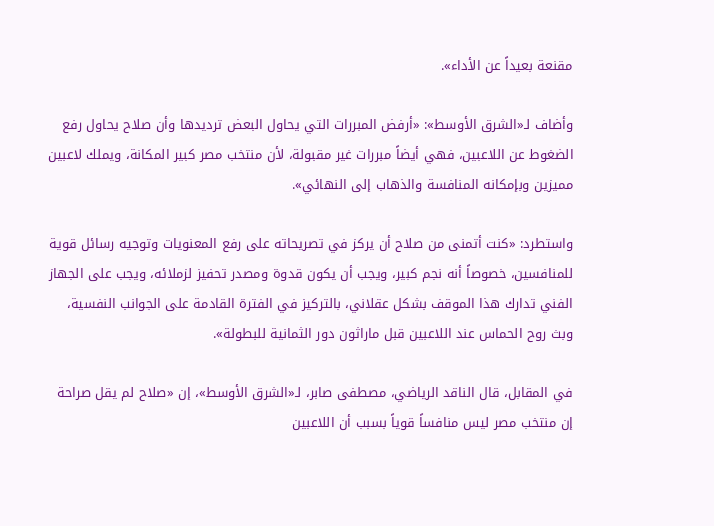مقنعة بعيداً عن الأداء».

وأضاف لـ«الشرق الأوسط»: «أرفض المبررات التي يحاول البعض ترديدها وأن صلاح يحاول رفع الضغوط عن اللاعبين، فهي أيضاً مبررات غير مقبولة، لأن منتخب مصر كبير المكانة، ويملك لاعبين مميزين وبإمكانه المنافسة والذهاب إلى النهائي».

واستطرد: «كنت أتمنى من صلاح أن يركز في تصريحاته على رفع المعنويات وتوجيه رسائل قوية للمنافسين، خصوصاً أنه نجم كبير، ويجب أن يكون قدوة ومصدر تحفيز لزملائه، ويجب على الجهاز الفني تدارك هذا الموقف بشكل عقلاني، بالتركيز في الفترة القادمة على الجوانب النفسية، وبث روح الحماس عند اللاعبين قبل ماراثون دور الثمانية للبطولة».

في المقابل، قال الناقد الرياضي، مصطفى صابر، لـ«الشرق الأوسط»، إن «صلاح لم يقل صراحة إن منتخب مصر ليس منافساً قوياً بسبب أن اللاعبين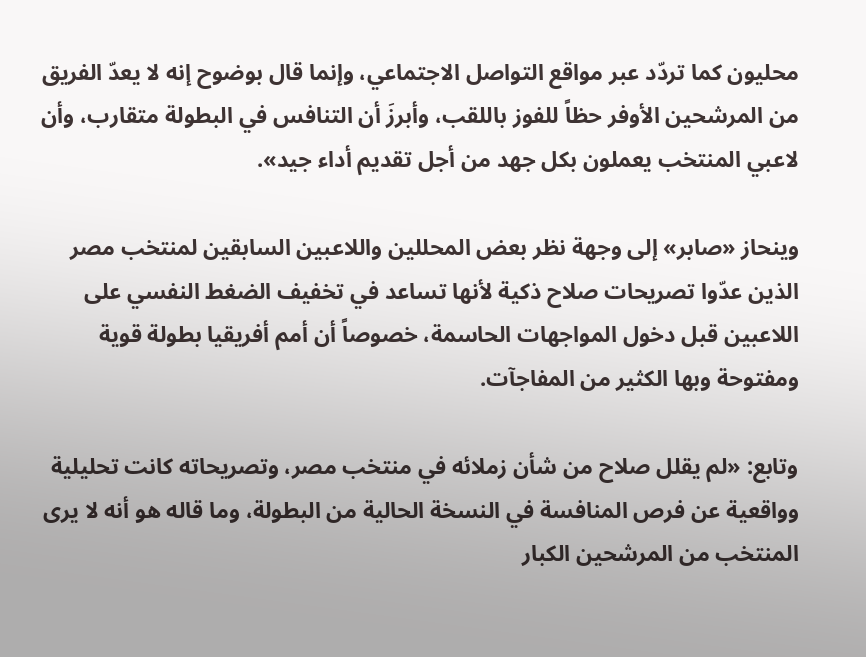محليون كما تردّد عبر مواقع التواصل الاجتماعي، وإنما قال بوضوح إنه لا يعدّ الفريق من المرشحين الأوفر حظاً للفوز باللقب، وأبرزَ أن التنافس في البطولة متقارب، وأن لاعبي المنتخب يعملون بكل جهد من أجل تقديم أداء جيد».

وينحاز «صابر» إلى وجهة نظر بعض المحللين واللاعبين السابقين لمنتخب مصر الذين عدّوا تصريحات صلاح ذكية لأنها تساعد في تخفيف الضغط النفسي على اللاعبين قبل دخول المواجهات الحاسمة، خصوصاً أن أمم أفريقيا بطولة قوية ومفتوحة وبها الكثير من المفاجآت.

وتابع: «لم يقلل صلاح من شأن زملائه في منتخب مصر، وتصريحاته كانت تحليلية وواقعية عن فرص المنافسة في النسخة الحالية من البطولة، وما قاله هو أنه لا يرى المنتخب من المرشحين الكبار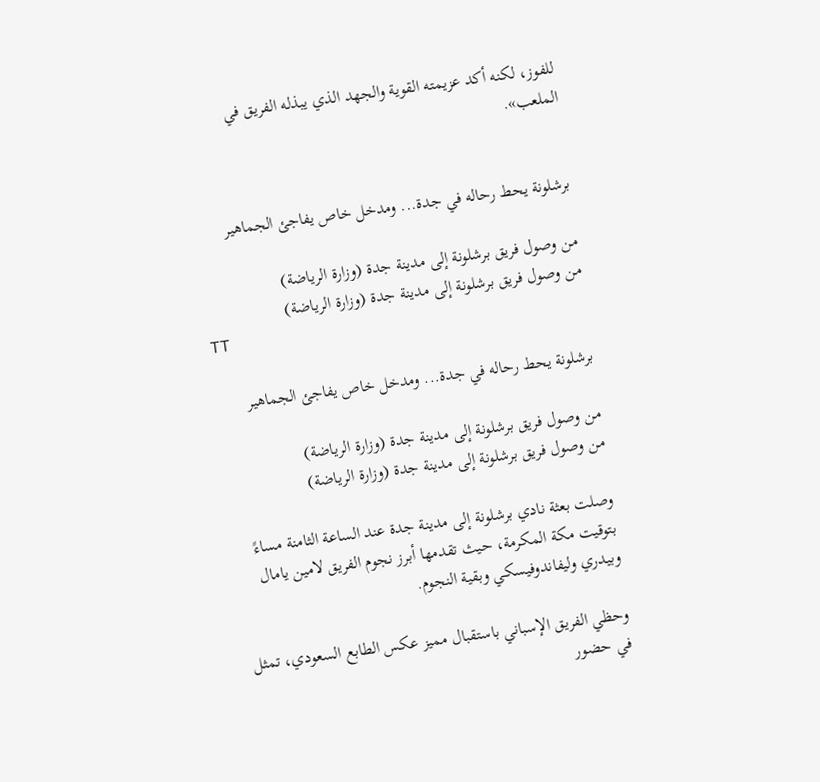للفوز، لكنه أكد عزيمته القوية والجهد الذي يبذله الفريق في الملعب».


برشلونة يحط رحاله في جدة... ومدخل خاص يفاجئ الجماهير

من وصول فريق برشلونة إلى مدينة جدة (وزارة الرياضة)
من وصول فريق برشلونة إلى مدينة جدة (وزارة الرياضة)
TT

برشلونة يحط رحاله في جدة... ومدخل خاص يفاجئ الجماهير

من وصول فريق برشلونة إلى مدينة جدة (وزارة الرياضة)
من وصول فريق برشلونة إلى مدينة جدة (وزارة الرياضة)

وصلت بعثة نادي برشلونة إلى مدينة جدة عند الساعة الثامنة مساءً بتوقيت مكة المكرمة، حيث تقدمها أبرز نجوم الفريق لامين يامال وبيدري وليفاندوفيسكي وبقية النجوم.

وحظي الفريق الإسباني باستقبال مميز عكس الطابع السعودي، تمثل في حضور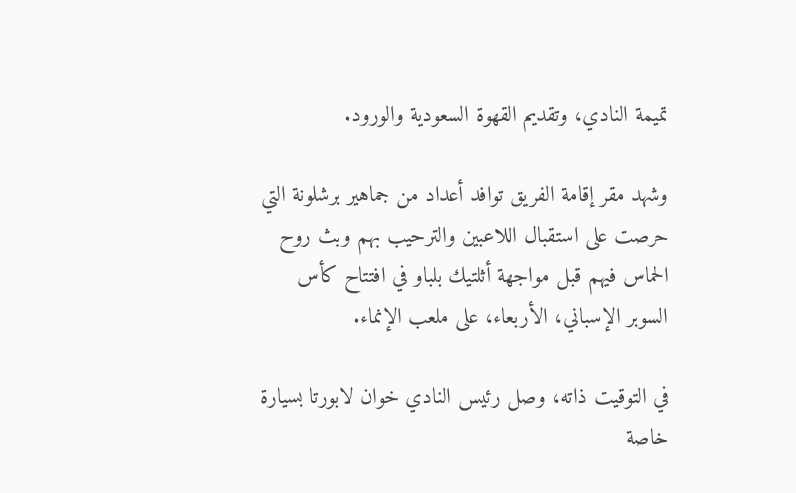تميمة النادي، وتقديم القهوة السعودية والورود.

وشهد مقر إقامة الفريق توافد أعداد من جماهير برشلونة التي حرصت على استقبال اللاعبين والترحيب بهم وبث روح الحماس فيهم قبل مواجهة أثلتيك بلباو في افتتاح كأس السوبر الإسباني، الأربعاء، على ملعب الإنماء.

في التوقيت ذاته، وصل رئيس النادي خوان لابورتا بسيارة خاصة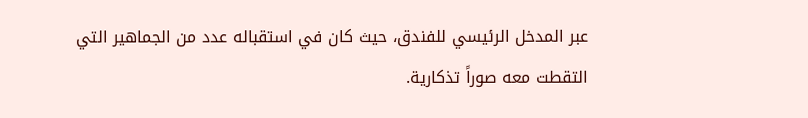عبر المدخل الرئيسي للفندق، حيث كان في استقباله عدد من الجماهير التي التقطت معه صوراً تذكارية.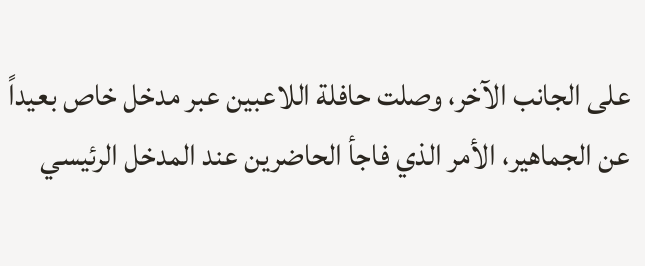على الجانب الآخر، وصلت حافلة اللاعبين عبر مدخل خاص بعيداً عن الجماهير، الأمر الذي فاجأ الحاضرين عند المدخل الرئيسي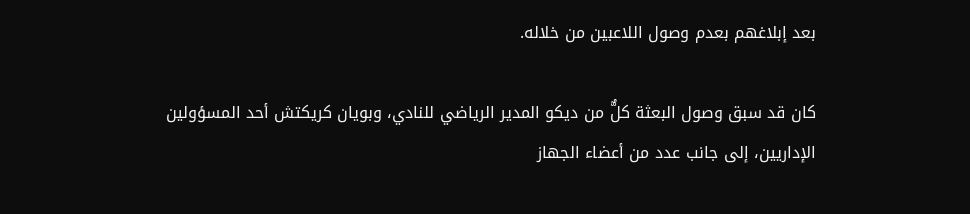بعد إبلاغهم بعدم وصول اللاعبين من خلاله.

كان قد سبق وصول البعثة كلٌّ من ديكو المدير الرياضي للنادي، وبويان كريكتش أحد المسؤولين الإداريين، إلى جانب عدد من أعضاء الجهاز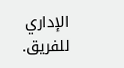الإداري للفريق.